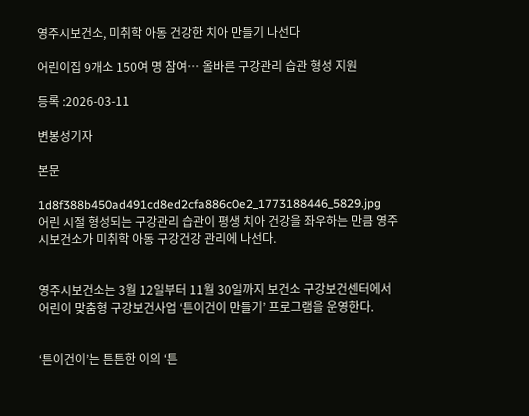영주시보건소, 미취학 아동 건강한 치아 만들기 나선다

어린이집 9개소 150여 명 참여… 올바른 구강관리 습관 형성 지원

등록 :2026-03-11

변봉성기자

본문

1d8f388b450ad491cd8ed2cfa886c0e2_1773188446_5829.jpg
어린 시절 형성되는 구강관리 습관이 평생 치아 건강을 좌우하는 만큼 영주시보건소가 미취학 아동 구강건강 관리에 나선다.


영주시보건소는 3월 12일부터 11월 30일까지 보건소 구강보건센터에서 어린이 맞춤형 구강보건사업 ‘튼이건이 만들기’ 프로그램을 운영한다.


‘튼이건이’는 튼튼한 이의 ‘튼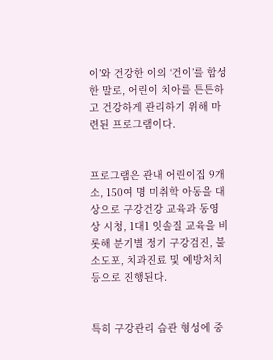이’와 건강한 이의 ‘건이’를 합성한 말로, 어린이 치아를 튼튼하고 건강하게 관리하기 위해 마련된 프로그램이다.


프로그램은 관내 어린이집 9개소, 150여 명 미취학 아동을 대상으로 구강건강 교육과 동영상 시청, 1대1 잇솔질 교육을 비롯해 분기별 정기 구강검진, 불소도포, 치과진료 및 예방처치 등으로 진행된다.


특히 구강관리 습관 형성에 중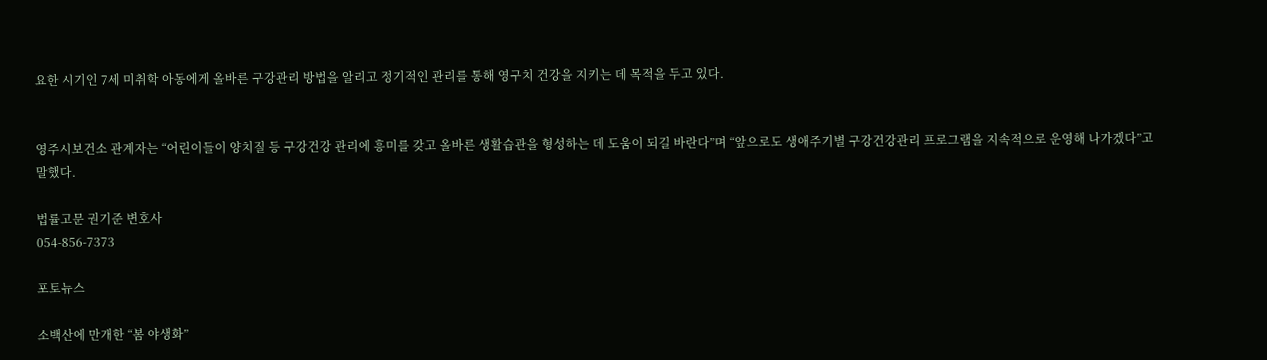요한 시기인 7세 미취학 아동에게 올바른 구강관리 방법을 알리고 정기적인 관리를 통해 영구치 건강을 지키는 데 목적을 두고 있다.


영주시보건소 관계자는 “어린이들이 양치질 등 구강건강 관리에 흥미를 갖고 올바른 생활습관을 형성하는 데 도움이 되길 바란다”며 “앞으로도 생애주기별 구강건강관리 프로그램을 지속적으로 운영해 나가겠다”고 말했다.

법률고문 권기준 변호사
054-856-7373

포토뉴스

소백산에 만개한 “봄 야생화”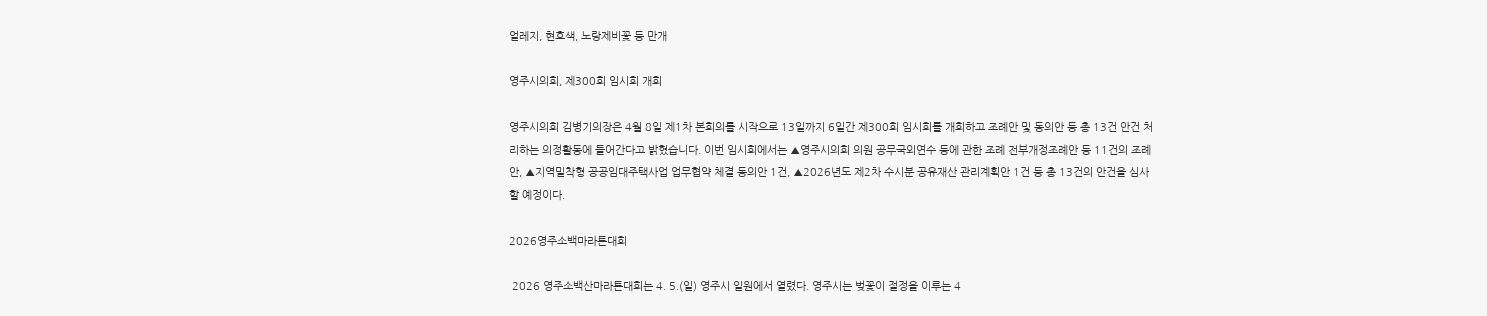얼레지, 현호색, 노랑제비꽃 등 만개

영주시의회, 제300회 임시회 개회

영주시의회 김병기의장은 4월 8일 제1차 본회의를 시작으로 13일까지 6일간 제300회 임시회를 개회하고 조례안 및 동의안 등 총 13건 안건 처리하는 의정활동에 들어간다고 밝혔습니다. 이번 임시회에서는 ▲영주시의회 의원 공무국외연수 등에 관한 조례 전부개정조례안 등 11건의 조례안, ▲지역밀착형 공공임대주택사업 업무협약 체결 동의안 1건, ▲2026년도 제2차 수시분 공유재산 관리계획안 1건 등 총 13건의 안건을 심사할 예정이다.

2026영주소백마라톤대회

 2026 영주소백산마라톤대회는 4. 5.(일) 영주시 일원에서 열렸다. 영주시는 벚꽃이 절정을 이루는 4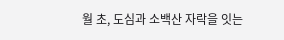월 초, 도심과 소백산 자락을 잇는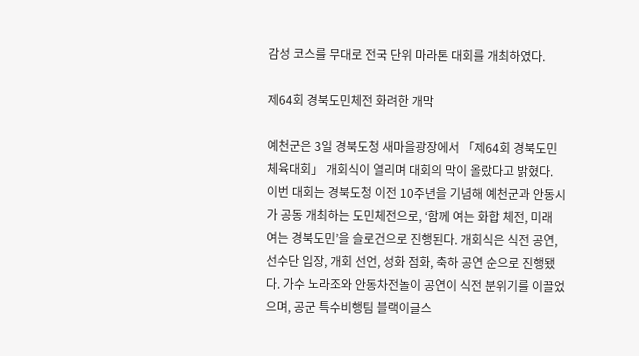감성 코스를 무대로 전국 단위 마라톤 대회를 개최하였다.

제64회 경북도민체전 화려한 개막

예천군은 3일 경북도청 새마을광장에서 「제64회 경북도민체육대회」 개회식이 열리며 대회의 막이 올랐다고 밝혔다. 이번 대회는 경북도청 이전 10주년을 기념해 예천군과 안동시가 공동 개최하는 도민체전으로, ‘함께 여는 화합 체전, 미래 여는 경북도민’을 슬로건으로 진행된다. 개회식은 식전 공연, 선수단 입장, 개회 선언, 성화 점화, 축하 공연 순으로 진행됐다. 가수 노라조와 안동차전놀이 공연이 식전 분위기를 이끌었으며, 공군 특수비행팀 블랙이글스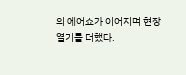의 에어쇼가 이어지며 현장 열기를 더했다.